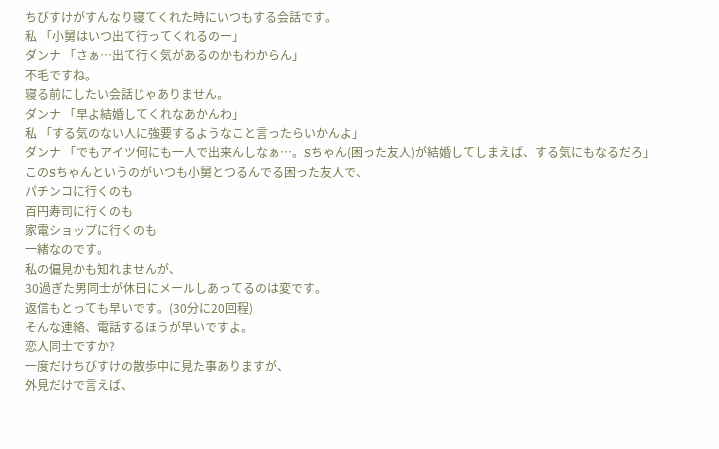ちびすけがすんなり寝てくれた時にいつもする会話です。
私 「小舅はいつ出て行ってくれるのー」
ダンナ 「さぁ…出て行く気があるのかもわからん」
不毛ですね。
寝る前にしたい会話じゃありません。
ダンナ 「早よ結婚してくれなあかんわ」
私 「する気のない人に強要するようなこと言ったらいかんよ」
ダンナ 「でもアイツ何にも一人で出来んしなぁ…。Sちゃん(困った友人)が結婚してしまえば、する気にもなるだろ」
このSちゃんというのがいつも小舅とつるんでる困った友人で、
パチンコに行くのも
百円寿司に行くのも
家電ショップに行くのも
一緒なのです。
私の偏見かも知れませんが、
30過ぎた男同士が休日にメールしあってるのは変です。
返信もとっても早いです。(30分に20回程)
そんな連絡、電話するほうが早いですよ。
恋人同士ですか?
一度だけちびすけの散歩中に見た事ありますが、
外見だけで言えば、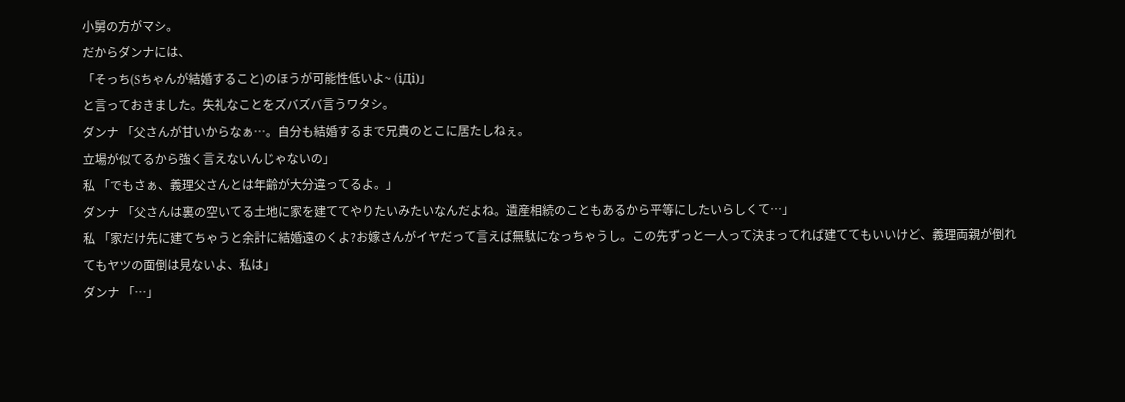小舅の方がマシ。
だからダンナには、
「そっち(Sちゃんが結婚すること)のほうが可能性低いよ~ (iДi)」
と言っておきました。失礼なことをズバズバ言うワタシ。
ダンナ 「父さんが甘いからなぁ…。自分も結婚するまで兄貴のとこに居たしねぇ。
立場が似てるから強く言えないんじゃないの」
私 「でもさぁ、義理父さんとは年齢が大分違ってるよ。」
ダンナ 「父さんは裏の空いてる土地に家を建ててやりたいみたいなんだよね。遺産相続のこともあるから平等にしたいらしくて…」
私 「家だけ先に建てちゃうと余計に結婚遠のくよ?お嫁さんがイヤだって言えば無駄になっちゃうし。この先ずっと一人って決まってれば建ててもいいけど、義理両親が倒れてもヤツの面倒は見ないよ、私は」
ダンナ 「…」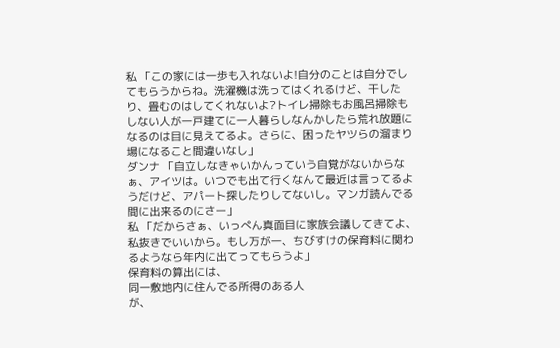私 「この家には一歩も入れないよ!自分のことは自分でしてもらうからね。洗濯機は洗ってはくれるけど、干したり、畳むのはしてくれないよ?トイレ掃除もお風呂掃除もしない人が一戸建てに一人暮らしなんかしたら荒れ放題になるのは目に見えてるよ。さらに、困ったヤツらの溜まり場になること間違いなし」
ダンナ 「自立しなきゃいかんっていう自覚がないからなぁ、アイツは。いつでも出て行くなんて最近は言ってるようだけど、アパート探したりしてないし。マンガ読んでる間に出来るのにさー」
私 「だからさぁ、いっぺん真面目に家族会議してきてよ、私抜きでいいから。もし万が一、ちびすけの保育料に関わるようなら年内に出てってもらうよ」
保育料の算出には、
同一敷地内に住んでる所得のある人
が、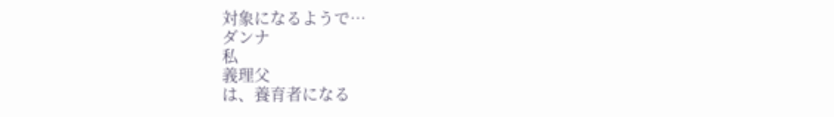対象になるようで…
ダンナ
私
義理父
は、養育者になる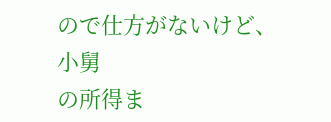ので仕方がないけど、
小舅
の所得ま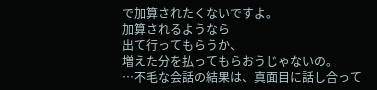で加算されたくないですよ。
加算されるようなら
出て行ってもらうか、
増えた分を払ってもらおうじゃないの。
…不毛な会話の結果は、真面目に話し合って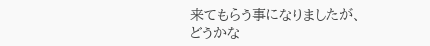来てもらう事になりましたが、
どうかな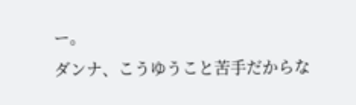ー。
ダンナ、こうゆうこと苦手だからな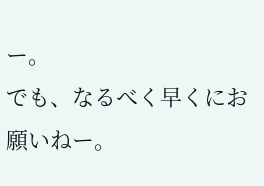ー。
でも、なるべく早くにお願いねー。